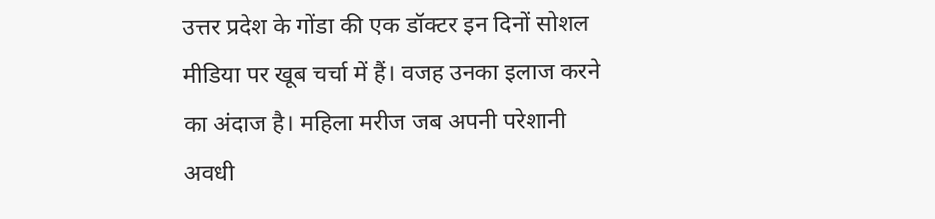उत्तर प्रदेश के गोंडा की एक डॉक्टर इन दिनों सोशल मीडिया पर खूब चर्चा में हैं। वजह उनका इलाज करने का अंदाज है। महिला मरीज जब अपनी परेशानी अवधी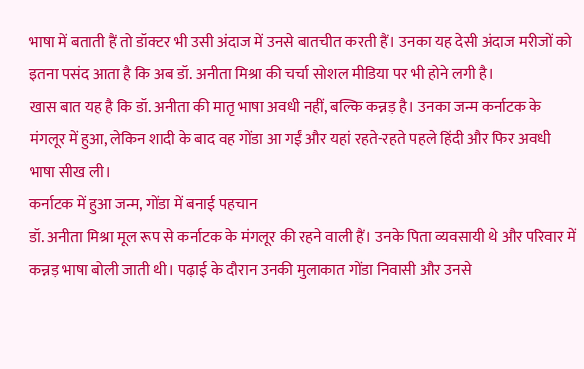भाषा में बताती हैं तो डॉक्टर भी उसी अंदाज में उनसे बातचीत करती हैं। उनका यह देसी अंदाज मरीजों को इतना पसंद आता है कि अब डॉ. अनीता मिश्रा की चर्चा सोशल मीडिया पर भी होने लगी है।
खास बात यह है कि डॉ. अनीता की मातृ भाषा अवधी नहीं, बल्कि कन्नड़ है। उनका जन्म कर्नाटक के मंगलूर में हुआ, लेकिन शादी के बाद वह गोंडा आ गईं और यहां रहते-रहते पहले हिंदी और फिर अवधी भाषा सीख ली।
कर्नाटक में हुआ जन्म, गोंडा में बनाई पहचान
डॉ. अनीता मिश्रा मूल रूप से कर्नाटक के मंगलूर की रहने वाली हैं। उनके पिता व्यवसायी थे और परिवार में कन्नड़ भाषा बोली जाती थी। पढ़ाई के दौरान उनकी मुलाकात गोंडा निवासी और उनसे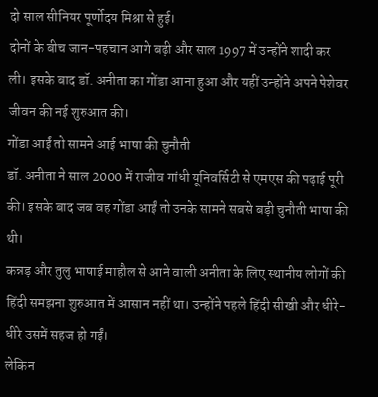दो साल सीनियर पूर्णोदय मिश्रा से हुई।
दोनों के बीच जान-पहचान आगे बढ़ी और साल 1997 में उन्होंने शादी कर ली। इसके बाद डॉ. अनीता का गोंडा आना हुआ और यहीं उन्होंने अपने पेशेवर जीवन की नई शुरुआत की।
गोंडा आईं तो सामने आई भाषा की चुनौती
डॉ. अनीता ने साल 2000 में राजीव गांधी यूनिवर्सिटी से एमएस की पढ़ाई पूरी की। इसके बाद जब वह गोंडा आईं तो उनके सामने सबसे बड़ी चुनौती भाषा की थी।
कन्नड़ और तुलु भाषाई माहौल से आने वाली अनीता के लिए स्थानीय लोगों की हिंदी समझना शुरुआत में आसान नहीं था। उन्होंने पहले हिंदी सीखी और धीरे-धीरे उसमें सहज हो गईं।
लेकिन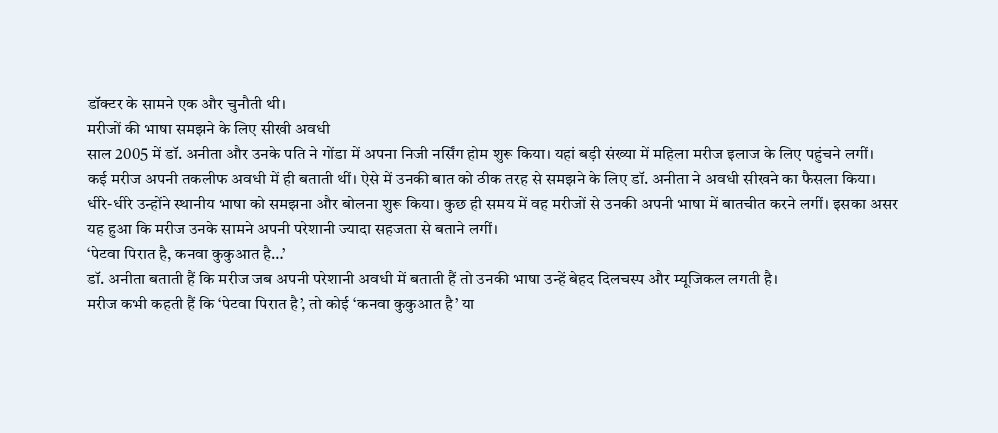डॉक्टर के सामने एक और चुनौती थी।
मरीजों की भाषा समझने के लिए सीखी अवधी
साल 2005 में डॉ. अनीता और उनके पति ने गोंडा में अपना निजी नर्सिंग होम शुरू किया। यहां बड़ी संख्या में महिला मरीज इलाज के लिए पहुंचने लगीं।
कई मरीज अपनी तकलीफ अवधी में ही बताती थीं। ऐसे में उनकी बात को ठीक तरह से समझने के लिए डॉ. अनीता ने अवधी सीखने का फैसला किया।
धीरे-धीरे उन्होंने स्थानीय भाषा को समझना और बोलना शुरू किया। कुछ ही समय में वह मरीजों से उनकी अपनी भाषा में बातचीत करने लगीं। इसका असर यह हुआ कि मरीज उनके सामने अपनी परेशानी ज्यादा सहजता से बताने लगीं।
‘पेटवा पिरात है, कनवा कुकुआत है…’
डॉ. अनीता बताती हैं कि मरीज जब अपनी परेशानी अवधी में बताती हैं तो उनकी भाषा उन्हें बेहद दिलचस्प और म्यूजिकल लगती है।
मरीज कभी कहती हैं कि ‘पेटवा पिरात है’, तो कोई ‘कनवा कुकुआत है’ या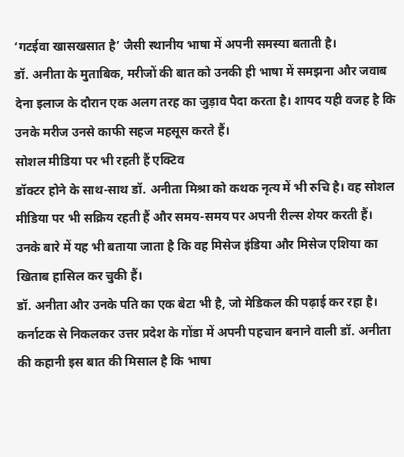‘गटईवा खासखसात है’ जैसी स्थानीय भाषा में अपनी समस्या बताती है।
डॉ. अनीता के मुताबिक, मरीजों की बात को उनकी ही भाषा में समझना और जवाब देना इलाज के दौरान एक अलग तरह का जुड़ाव पैदा करता है। शायद यही वजह है कि उनके मरीज उनसे काफी सहज महसूस करते हैं।
सोशल मीडिया पर भी रहती हैं एक्टिव
डॉक्टर होने के साथ-साथ डॉ. अनीता मिश्रा को कथक नृत्य में भी रुचि है। वह सोशल मीडिया पर भी सक्रिय रहती हैं और समय-समय पर अपनी रील्स शेयर करती हैं।
उनके बारे में यह भी बताया जाता है कि वह मिसेज इंडिया और मिसेज एशिया का खिताब हासिल कर चुकी हैं।
डॉ. अनीता और उनके पति का एक बेटा भी है, जो मेडिकल की पढ़ाई कर रहा है। कर्नाटक से निकलकर उत्तर प्रदेश के गोंडा में अपनी पहचान बनाने वाली डॉ. अनीता की कहानी इस बात की मिसाल है कि भाषा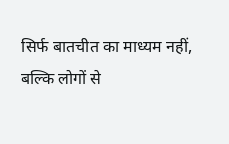सिर्फ बातचीत का माध्यम नहीं, बल्कि लोगों से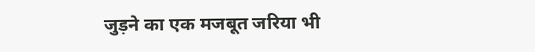जुड़ने का एक मजबूत जरिया भी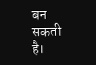बन सकती है।